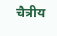चैत्रीय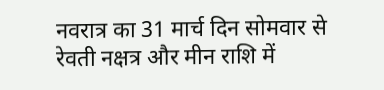नवरात्र का 31 मार्च दिन सोमवार से रेवती नक्षत्र और मीन राशि में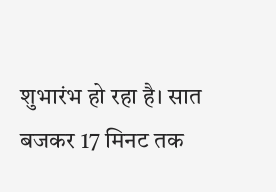शुभारंभ हो रहा है। सात बजकर 17 मिनट तक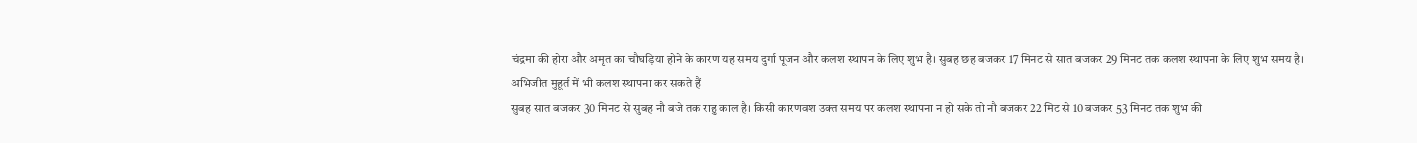चंद्रमा की होरा और अमृत का चौघड़िया होने के कारण यह समय दुर्गा पूजन और कलश स्थापन के लिए शुभ है। सुबह छह बजकर 17 मिनट से सात बजकर 29 मिनट तक कलश स्थापना के लिए शुभ समय है।
अभिजीत मुहूर्त में भी कलश स्थापना कर सकते हैं
सुबह सात बजकर 30 मिनट से सुबह नौ बजे तक राहु काल है। किसी कारणवश उक्त समय पर कलश स्थापना न हो सके तो नौ बजकर 22 मिट से 10 बजकर 53 मिनट तक शुभ की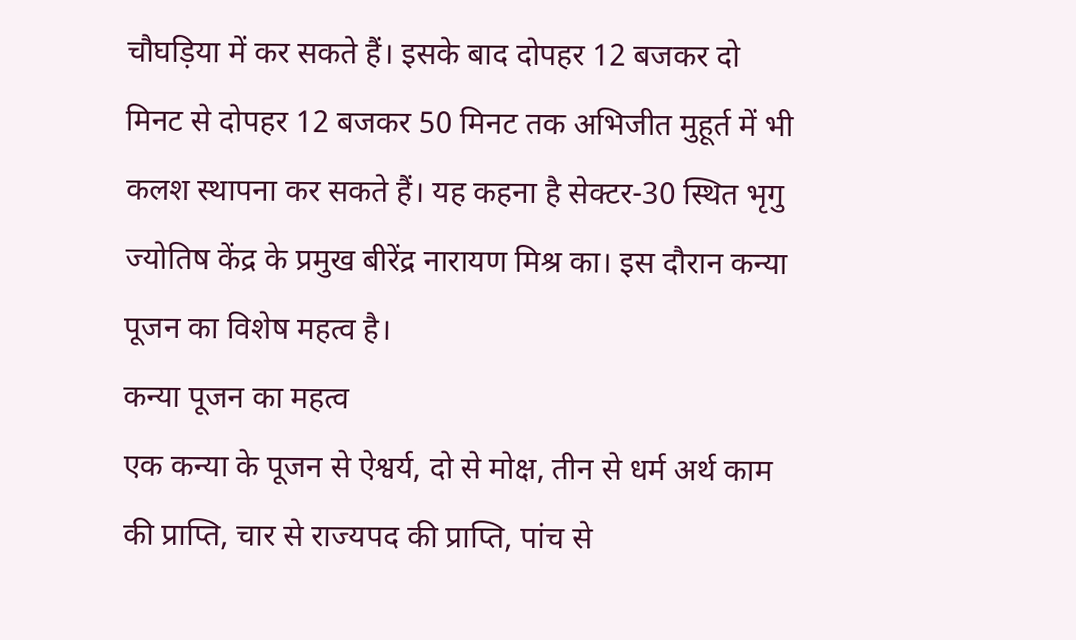चौघड़िया में कर सकते हैं। इसके बाद दोपहर 12 बजकर दो मिनट से दोपहर 12 बजकर 50 मिनट तक अभिजीत मुहूर्त में भी कलश स्थापना कर सकते हैं। यह कहना है सेक्टर-30 स्थित भृगु ज्योतिष केंद्र के प्रमुख बीरेंद्र नारायण मिश्र का। इस दौरान कन्या पूजन का विशेष महत्व है।
कन्या पूजन का महत्व
एक कन्या के पूजन से ऐश्वर्य, दो से मोक्ष, तीन से धर्म अर्थ काम की प्राप्ति, चार से राज्यपद की प्राप्ति, पांच से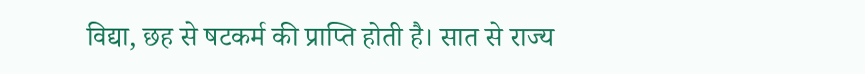विद्या, छह से षटकर्म की प्राप्ति होती है। सात से राज्य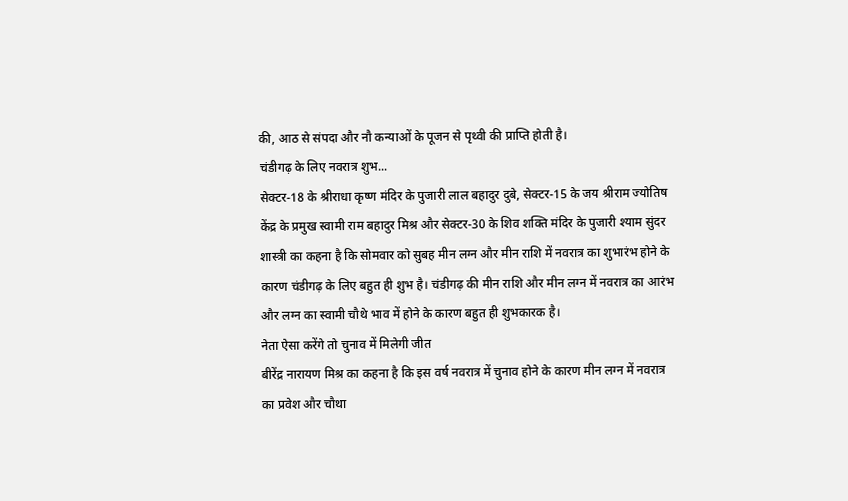की, आठ से संपदा और नौ कन्याओं के पूजन से पृथ्वी की प्राप्ति होती है।
चंडीगढ़ के लिए नवरात्र शुभ...
सेक्टर-18 के श्रीराधा कृष्ण मंदिर के पुजारी लाल बहादुर दुबे, सेक्टर-15 के जय श्रीराम ज्योतिष केंद्र के प्रमुख स्वामी राम बहादुर मिश्र और सेक्टर-30 के शिव शक्ति मंदिर के पुजारी श्याम सुंदर शास्त्री का कहना है कि सोमवार को सुबह मीन लग्न और मीन राशि में नवरात्र का शुभारंभ होने के कारण चंडीगढ़ के लिए बहुत ही शुभ है। चंडीगढ़ की मीन राशि और मीन लग्न में नवरात्र का आरंभ और लग्न का स्वामी चौथे भाव में होने के कारण बहुत ही शुभकारक है।
नेता ऐसा करेंगे तो चुनाव में मिलेगी जीत
बीरेंद्र नारायण मिश्र का कहना है कि इस वर्ष नवरात्र में चुनाव होने के कारण मीन लग्न में नवरात्र का प्रवेश और चौथा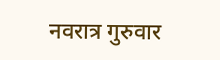नवरात्र गुरुवार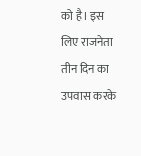को है। इस लिए राजनेता तीन दिन का उपवास करके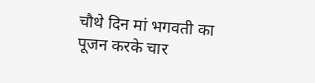चौथे दिन मां भगवती का पूजन करके चार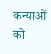कन्याओं को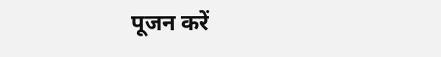पूजन करें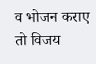व भोजन कराए तो विजय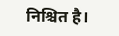निश्चित है।